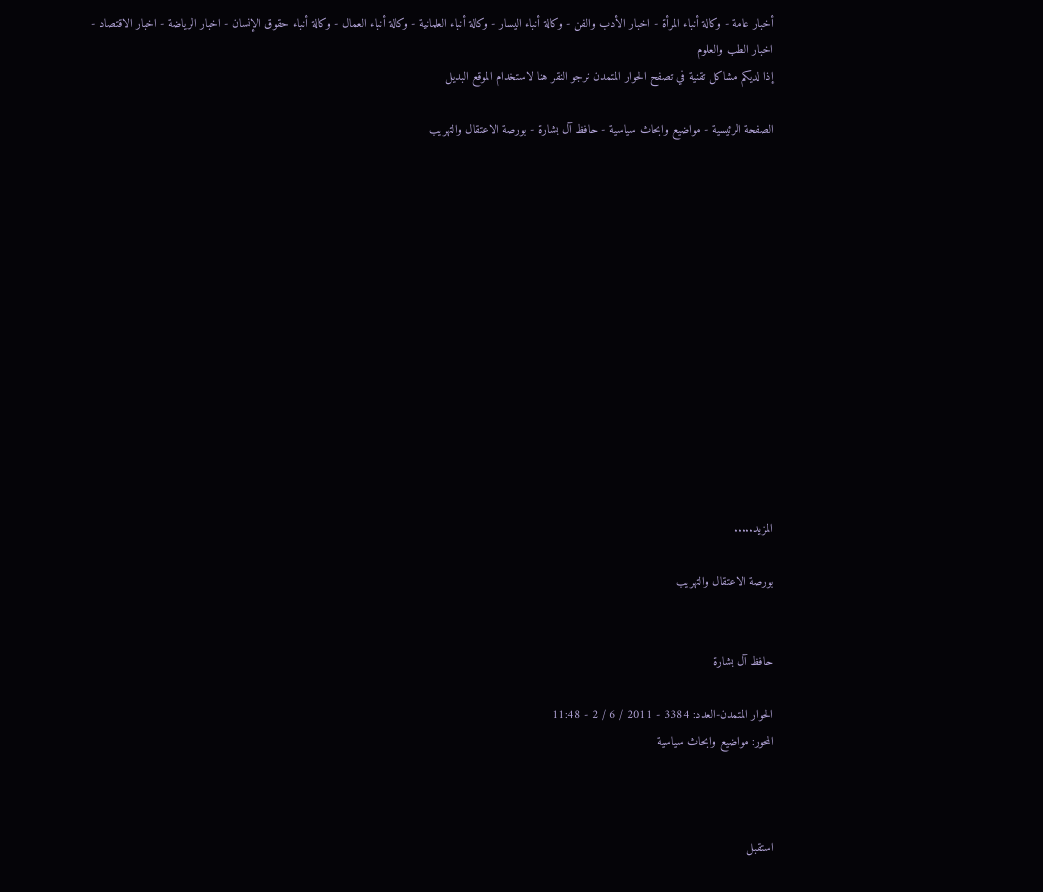أخبار عامة - وكالة أنباء المرأة - اخبار الأدب والفن - وكالة أنباء اليسار - وكالة أنباء العلمانية - وكالة أنباء العمال - وكالة أنباء حقوق الإنسان - اخبار الرياضة - اخبار الاقتصاد - اخبار الطب والعلوم
إذا لديكم مشاكل تقنية في تصفح الحوار المتمدن نرجو النقر هنا لاستخدام الموقع البديل

الصفحة الرئيسية - مواضيع وابحاث سياسية - حافظ آل بشارة - بورصة الاعتقال والتهريب














المزيد.....

بورصة الاعتقال والتهريب


حافظ آل بشارة

الحوار المتمدن-العدد: 3384 - 2011 / 6 / 2 - 11:48
المحور: مواضيع وابحاث سياسية



استقبل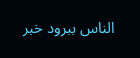الناس ببرود خبر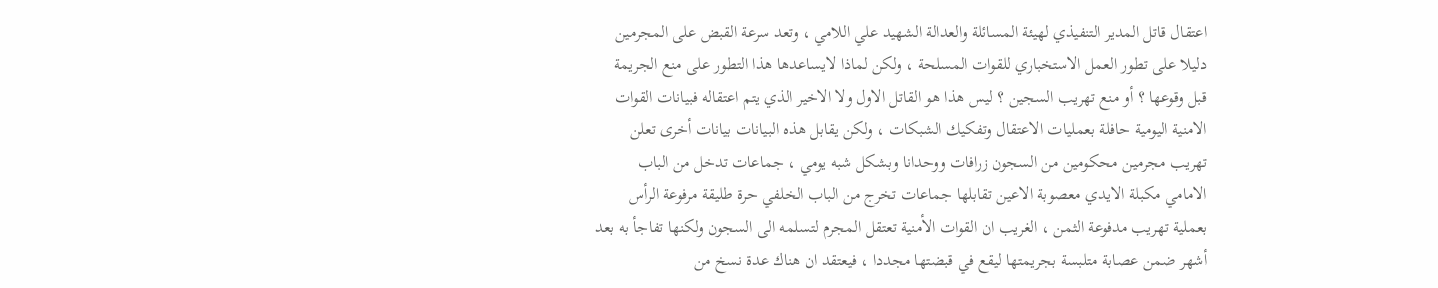اعتقال قاتل المدير التنفيذي لهيئة المسائلة والعدالة الشهيد علي اللامي ، وتعد سرعة القبض على المجرمين دليلا على تطور العمل الاستخباري للقوات المسلحة ، ولكن لماذا لايساعدها هذا التطور على منع الجريمة قبل وقوعها ؟ أو منع تهريب السجين ؟ ليس هذا هو القاتل الاول ولا الاخير الذي يتم اعتقاله فبيانات القوات الامنية اليومية حافلة بعمليات الاعتقال وتفكيك الشبكات ، ولكن يقابل هذه البيانات بيانات أخرى تعلن تهريب مجرمين محكومين من السجون زرافات ووحدانا وبشكل شبه يومي ، جماعات تدخل من الباب الامامي مكبلة الايدي معصوبة الاعين تقابلها جماعات تخرج من الباب الخلفي حرة طليقة مرفوعة الرأس بعملية تهريب مدفوعة الثمن ، الغريب ان القوات الأمنية تعتقل المجرم لتسلمه الى السجون ولكنها تفاجأ به بعد أشهر ضمن عصابة متلبسة بجريمتها ليقع في قبضتها مجددا ، فيعتقد ان هناك عدة نسخ من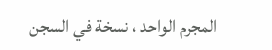المجرم الواحد ، نسخة في السجن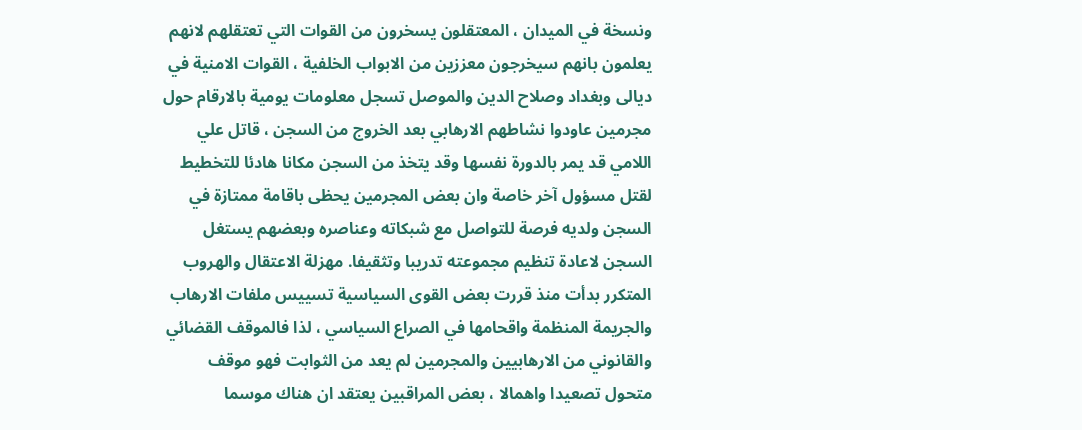ونسخة في الميدان ، المعتقلون يسخرون من القوات التي تعتقلهم لانهم يعلمون بانهم سيخرجون معززين من الابواب الخلفية ، القوات الامنية في ديالى وبغداد وصلاح الدين والموصل تسجل معلومات يومية بالارقام حول مجرمين عاودوا نشاطهم الارهابي بعد الخروج من السجن ، قاتل علي اللامي قد يمر بالدورة نفسها وقد يتخذ من السجن مكانا هادئا للتخطيط لقتل مسؤول آخر خاصة وان بعض المجرمين يحظى باقامة ممتازة في السجن ولديه فرصة للتواصل مع شبكاته وعناصره وبعضهم يستغل السجن لاعادة تنظيم مجموعته تدريبا وتثقيفا. مهزلة الاعتقال والهروب المتكرر بدأت منذ قررت بعض القوى السياسية تسييس ملفات الارهاب والجريمة المنظمة واقحامها في الصراع السياسي ، لذا فالموقف القضائي والقانوني من الارهابيين والمجرمين لم يعد من الثوابت فهو موقف متحول تصعيدا واهمالا ، بعض المراقبين يعتقد ان هناك موسما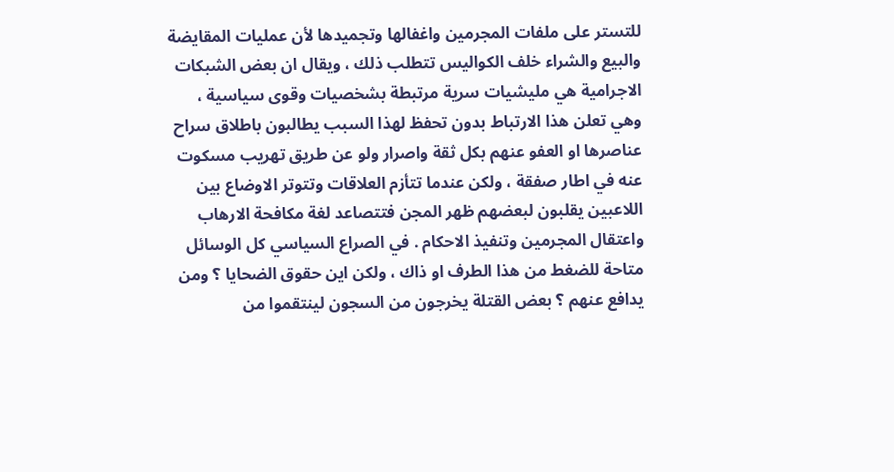للتستر على ملفات المجرمين واغفالها وتجميدها لأن عمليات المقايضة والبيع والشراء خلف الكواليس تتطلب ذلك ، ويقال ان بعض الشبكات الاجرامية هي مليشيات سرية مرتبطة بشخصيات وقوى سياسية ، وهي تعلن هذا الارتباط بدون تحفظ لهذا السبب يطالبون باطلاق سراح عناصرها او العفو عنهم بكل ثقة واصرار ولو عن طريق تهريب مسكوت عنه في اطار صفقة ، ولكن عندما تتأزم العلاقات وتتوتر الاوضاع بين اللاعبين يقلبون لبعضهم ظهر المجن فتتصاعد لغة مكافحة الارهاب واعتقال المجرمين وتنفيذ الاحكام . في الصراع السياسي كل الوسائل متاحة للضغط من هذا الطرف او ذاك ، ولكن اين حقوق الضحايا ؟ ومن يدافع عنهم ؟ بعض القتلة يخرجون من السجون لينتقموا من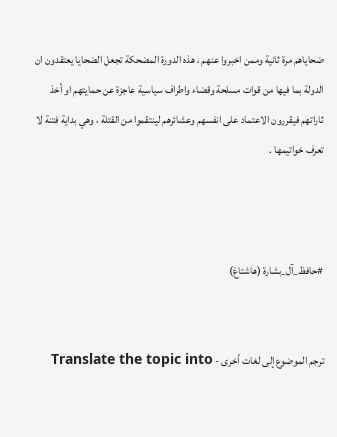ضحاياهم مرة ثانية وممن اخبروا عنهم ، هذه الدورة المضحكة تجعل الضحايا يعتقدون ان الدولة بما فيها من قوات مسلحة وقضاء واطراف سياسية عاجزة عن حمايتهم او أخذ ثاراتهم فيقررون الاعتماد على انفسهم وعشائرهم لينتقموا من القتلة ، وهي بداية فتنة لا تعرف خواتيمها .



#حافظ_آل_بشارة (هاشتاغ)


ترجم الموضوع إلى لغات أخرى - Translate the topic into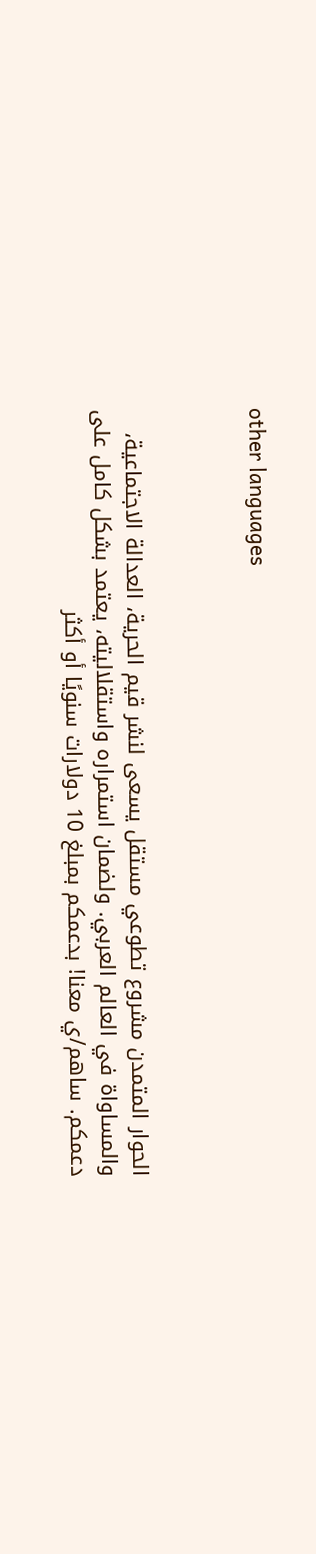other languages



الحوار المتمدن مشروع تطوعي مستقل يسعى لنشر قيم الحرية، العدالة الاجتماعية، والمساواة في العالم العربي. ولضمان استمراره واستقلاليته، يعتمد بشكل كامل على دعمكم. ساهم/ي معنا! بدعمكم بمبلغ 10 دولارات سنويًا أو أكثر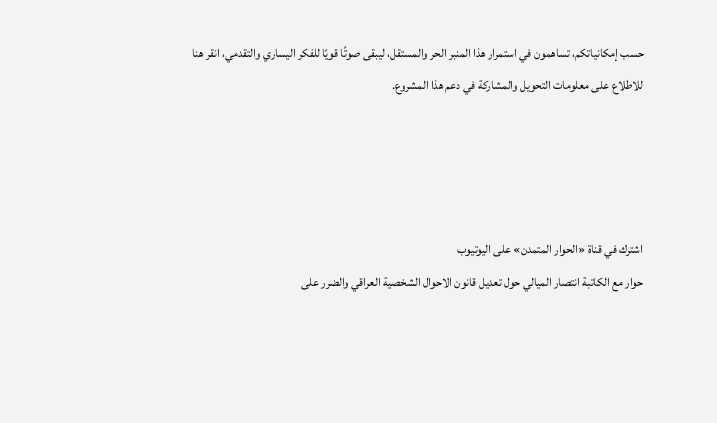حسب إمكانياتكم، تساهمون في استمرار هذا المنبر الحر والمستقل، ليبقى صوتًا قويًا للفكر اليساري والتقدمي، انقر هنا للاطلاع على معلومات التحويل والمشاركة في دعم هذا المشروع.




اشترك في قناة «الحوار المتمدن» على اليوتيوب
حوار مع الكاتبة انتصار الميالي حول تعديل قانون الاحوال الشخصية العراقي والضرر على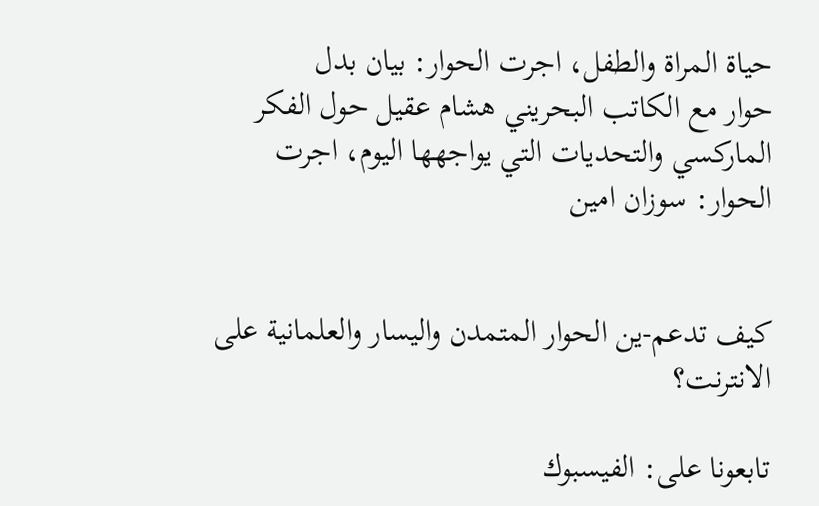حياة المراة والطفل، اجرت الحوار: بيان بدل
حوار مع الكاتب البحريني هشام عقيل حول الفكر الماركسي والتحديات التي يواجهها اليوم، اجرت الحوار: سوزان امين


كيف تدعم-ين الحوار المتمدن واليسار والعلمانية على الانترنت؟

تابعونا على: الفيسبوك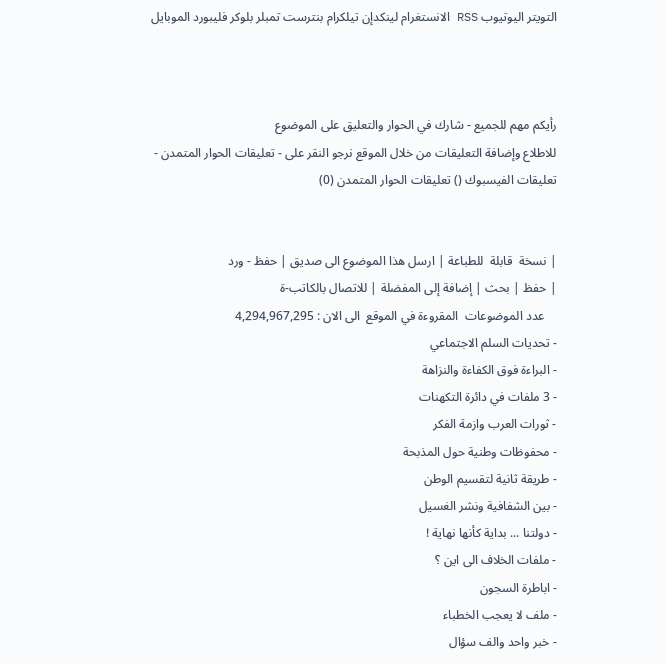التويتر اليوتيوب RSS الانستغرام لينكدإن تيلكرام بنترست تمبلر بلوكر فليبورد الموبايل



رأيكم مهم للجميع - شارك في الحوار والتعليق على الموضوع
للاطلاع وإضافة التعليقات من خلال الموقع نرجو النقر على - تعليقات الحوار المتمدن -
تعليقات الفيسبوك () تعليقات الحوار المتمدن (0)


| نسخة  قابلة  للطباعة | ارسل هذا الموضوع الى صديق | حفظ - ورد
| حفظ | بحث | إضافة إلى المفضلة | للاتصال بالكاتب-ة
    عدد الموضوعات  المقروءة في الموقع  الى الان : 4,294,967,295
- تحديات السلم الاجتماعي
- البراءة فوق الكفاءة والنزاهة
- 3 ملفات في دائرة التكهنات
- ثورات العرب وازمة الفكر
- محفوظات وطنية حول المذبحة
- طريقة ثانية لتقسيم الوطن
- بين الشفافية ونشر الغسيل
- دولتنا ... بداية كأنها نهاية !
- ملفات الخلاف الى اين ؟
- اباطرة السجون
- ملف لا يعجب الخطباء
- خبر واحد والف سؤال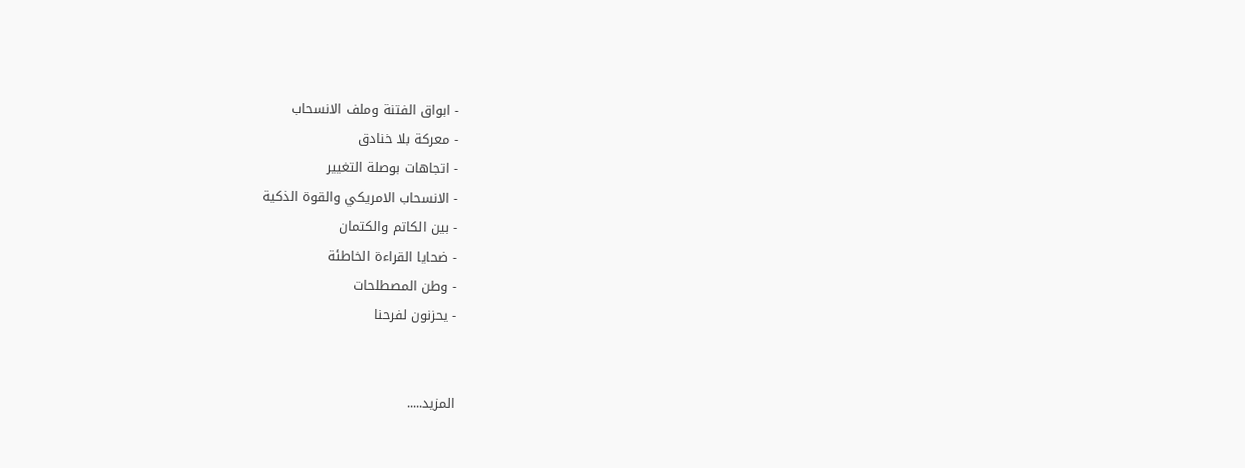- ابواق الفتنة وملف الانسحاب
- معركة بلا خنادق
- اتجاهات بوصلة التغيير
- الانسحاب الامريكي والقوة الذكية
- بين الكاتم والكتمان
- ضحايا القراءة الخاطئة
- وطن المصطلحات
- يحزنون لفرحنا


المزيد.....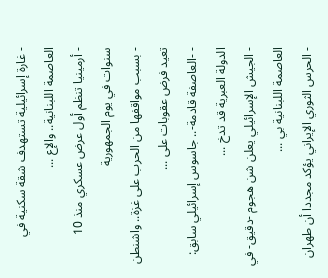- غارة إسرائيلية تستهدف شقة سكنية في العاصمة اللبنانية.. والإع ...
- أرمينيا تنظم أول عرض عسكري منذ 10 سنوات في يوم الجمهورية
- بسبب مواقفها من الحرب على غزة.. واشنطن تعيد فرض عقوبات على ...
- -العاصفة قادمة-.. جاسوس إسرائيلي سابق: الدولة العبرية قد تدخ ...
- الجيش الإسرائيلي يعلن شن هجوم -دقيق- في العاصمة اللبنانية بي ...
- الحرس الثوري الإيراني يؤكد مجددا أن طهران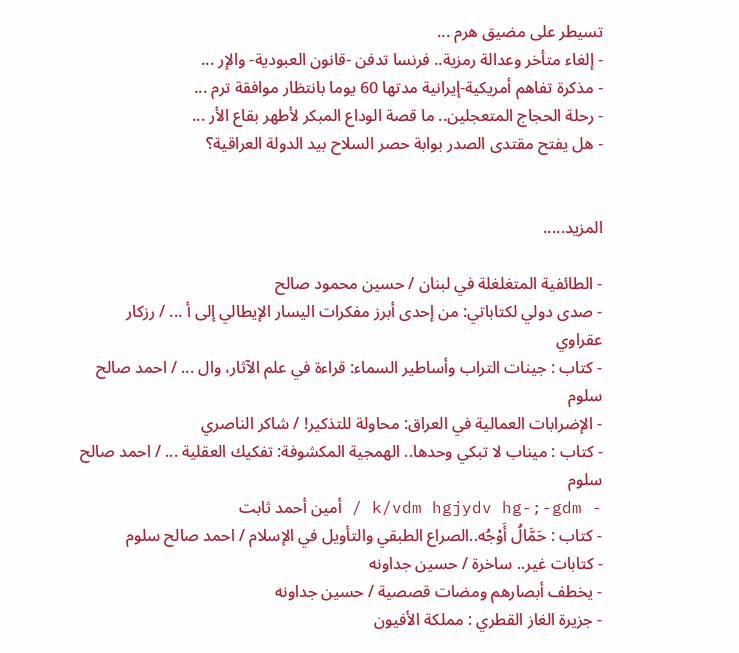تسيطر على مضيق هرم ...
- إلغاء متأخر وعدالة رمزية.. فرنسا تدفن -قانون العبودية- والإر ...
- مذكرة تفاهم أمريكية-إيرانية مدتها 60 يوما بانتظار موافقة ترم ...
- رحلة الحجاج المتعجلين.. ما قصة الوداع المبكر لأطهر بقاع الأر ...
- هل يفتح مقتدى الصدر بوابة حصر السلاح بيد الدولة العراقية؟


المزيد.....

- الطائفية المتغلغلة في لبنان / حسين محمود صالح
- صدى دولي لكتاباتي: من إحدى أبرز مفكرات اليسار الإيطالي إلى أ ... / رزكار عقراوي
- كتاب : جينات التراب وأساطير السماء: قراءة في علم الآثار، وال ... / احمد صالح سلوم
- الإضرابات العمالية في العراق: محاولة للتذكير! / شاكر الناصري
- كتاب : ميناب لا تبكي وحدها.. الهمجية المكشوفة: تفكيك العقلية ... / احمد صالح سلوم
- k/vdm hgjydv hg-;-gdm / أمين أحمد ثابت
- كتاب : حَمَّالُ أَوْجُه..الصراع الطبقي والتأويل في الإسلام / احمد صالح سلوم
- كتابات غير.. ساخرة / حسين جداونه
- يخطف أبصارهم ومضات قصصية / حسين جداونه
- جزيرة الغاز القطري : مملكة الأفيون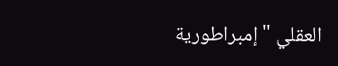العقلي " إمبراطورية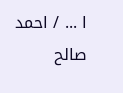ا ... / احمد صالح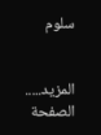سلوم


المزيد.....
الصفحة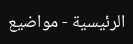الرئيسية - مواضيع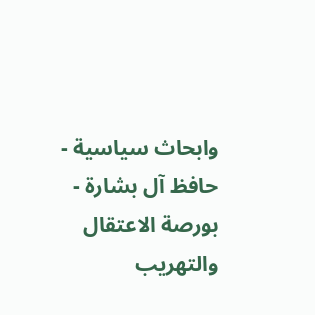وابحاث سياسية - حافظ آل بشارة - بورصة الاعتقال والتهريب